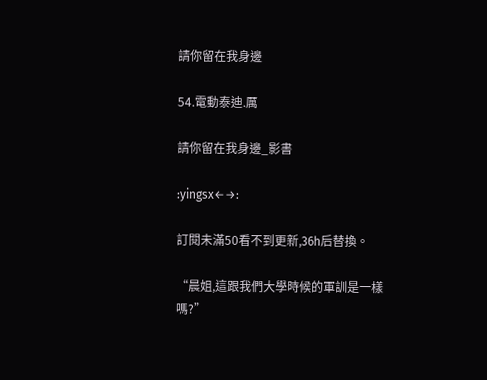請你留在我身邊

54.電動泰迪.厲

請你留在我身邊_影書

:yingsx←→:

訂閱未滿50看不到更新,36h后替換。

“晨姐,這跟我們大學時候的軍訓是一樣嗎?”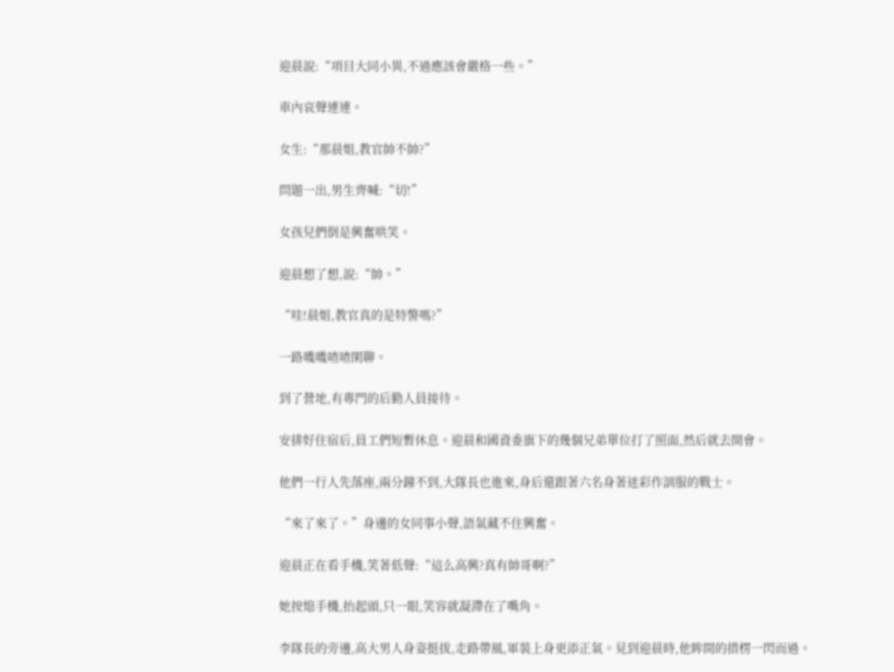迎晨說:“項目大同小異,不過應該會嚴格一些。”

車內哀聲連連。

女生:“那晨姐,教官帥不帥?”

問題一出,男生齊喊:“切!”

女孩兒們倒是興奮哄笑。

迎晨想了想,說:“帥。”

“哇!晨姐,教官真的是特警嗎?”

一路嘰嘰喳喳閑聊。

到了營地,有專門的后勤人員接待。

安排好住宿后,員工們短暫休息。迎晨和國資委旗下的幾個兄弟單位打了照面,然后就去開會。

他們一行人先落座,兩分鐘不到,大隊長也進來,身后還跟著六名身著迷彩作訓服的戰士。

“來了來了。”身邊的女同事小聲,語氣藏不住興奮。

迎晨正在看手機,笑著低聲:“這么高興?真有帥哥啊?”

她按熄手機,抬起頭,只一眼,笑容就凝滯在了嘴角。

李隊長的旁邊,高大男人身姿挺拔,走路帶風,軍裝上身更添正氣。見到迎晨時,他眸間的措楞一閃而過。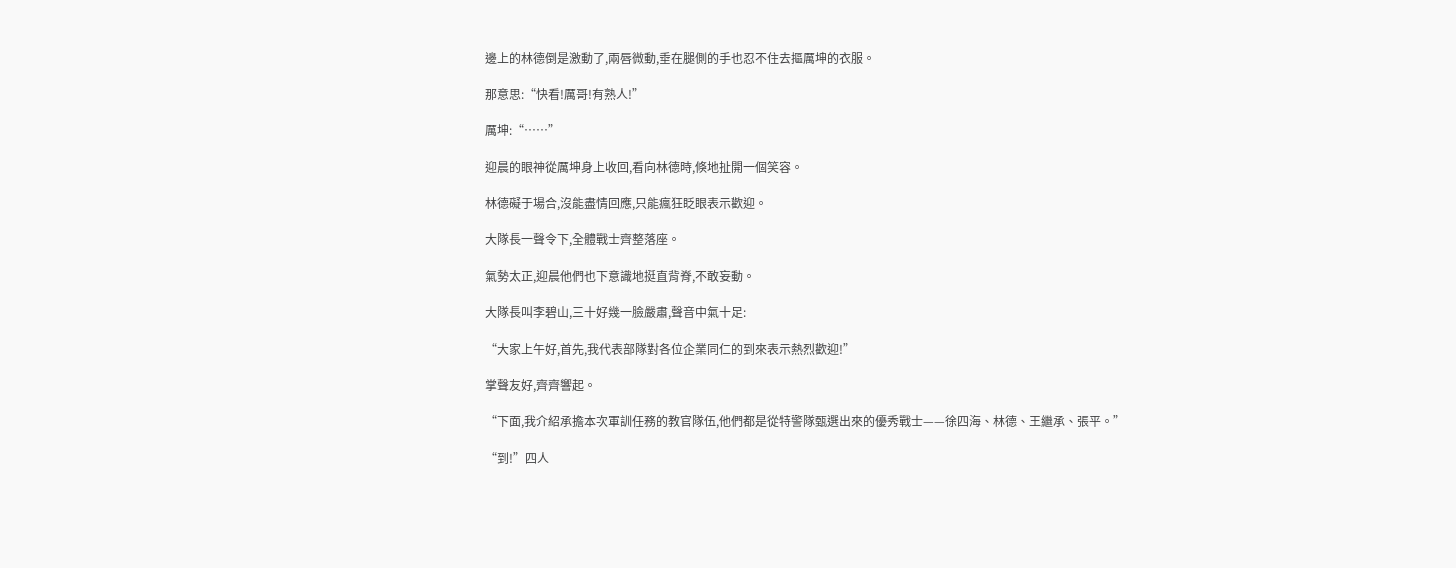邊上的林德倒是激動了,兩唇微動,垂在腿側的手也忍不住去摳厲坤的衣服。

那意思:“快看!厲哥!有熟人!”

厲坤:“……”

迎晨的眼神從厲坤身上收回,看向林德時,倏地扯開一個笑容。

林德礙于場合,沒能盡情回應,只能瘋狂眨眼表示歡迎。

大隊長一聲令下,全體戰士齊整落座。

氣勢太正,迎晨他們也下意識地挺直背脊,不敢妄動。

大隊長叫李碧山,三十好幾一臉嚴肅,聲音中氣十足:

“大家上午好,首先,我代表部隊對各位企業同仁的到來表示熱烈歡迎!”

掌聲友好,齊齊響起。

“下面,我介紹承擔本次軍訓任務的教官隊伍,他們都是從特警隊甄選出來的優秀戰士——徐四海、林德、王繼承、張平。”

“到!”四人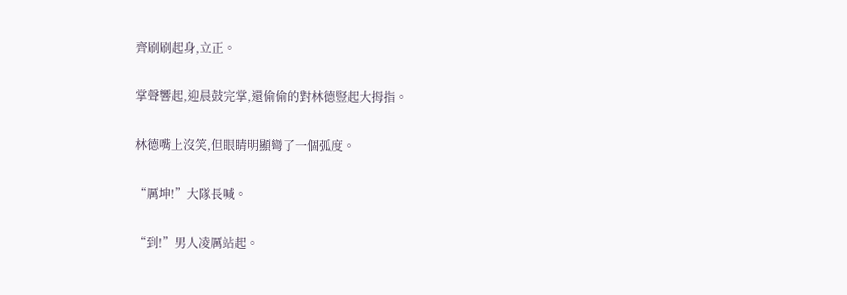齊刷刷起身,立正。

掌聲響起,迎晨鼓完掌,還偷偷的對林德豎起大拇指。

林德嘴上沒笑,但眼睛明顯彎了一個弧度。

“厲坤!”大隊長喊。

“到!”男人凌厲站起。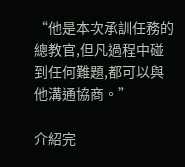“他是本次承訓任務的總教官,但凡過程中碰到任何難題,都可以與他溝通協商。”

介紹完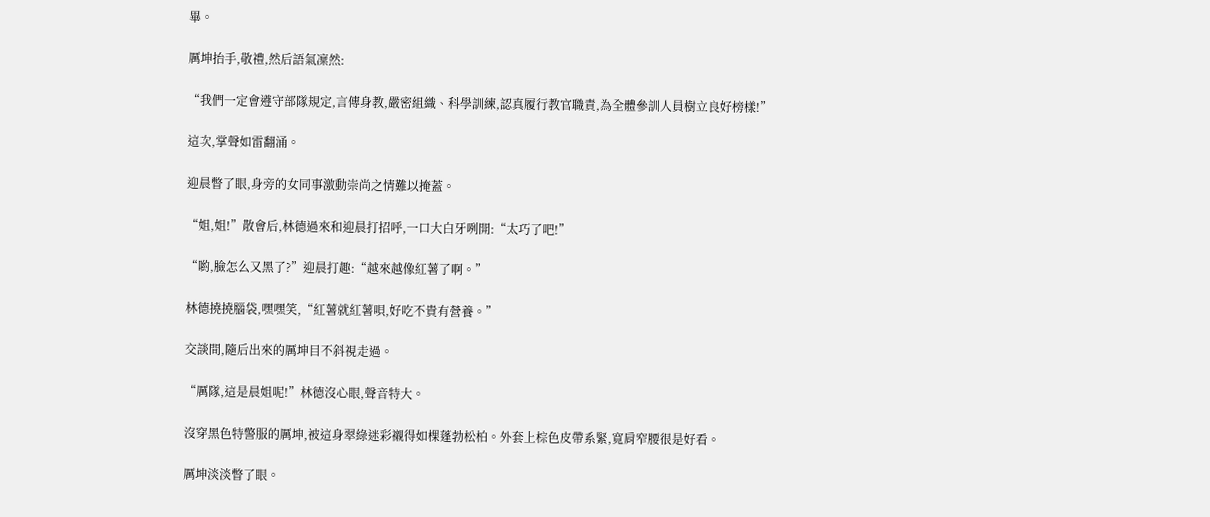畢。

厲坤抬手,敬禮,然后語氣凜然:

“我們一定會遵守部隊規定,言傳身教,嚴密組織、科學訓練,認真履行教官職責,為全體參訓人員樹立良好榜樣!”

這次,掌聲如雷翻涌。

迎晨瞥了眼,身旁的女同事激動崇尚之情難以掩蓋。

“姐,姐!”散會后,林德過來和迎晨打招呼,一口大白牙咧開:“太巧了吧!”

“喲,臉怎么又黑了?”迎晨打趣:“越來越像紅薯了啊。”

林德撓撓腦袋,嘿嘿笑,“紅薯就紅薯唄,好吃不貴有營養。”

交談間,隨后出來的厲坤目不斜視走過。

“厲隊,這是晨姐呢!”林德沒心眼,聲音特大。

沒穿黑色特警服的厲坤,被這身翠綠迷彩襯得如棵蓬勃松柏。外套上棕色皮帶系緊,寬肩窄腰很是好看。

厲坤淡淡瞥了眼。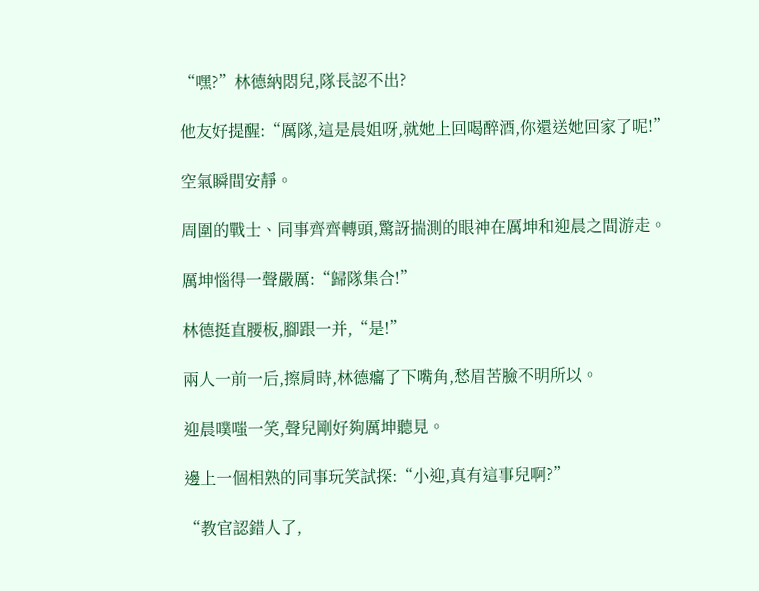“嘿?”林德納悶兒,隊長認不出?

他友好提醒:“厲隊,這是晨姐呀,就她上回喝醉酒,你還送她回家了呢!”

空氣瞬間安靜。

周圍的戰士、同事齊齊轉頭,驚訝揣測的眼神在厲坤和迎晨之間游走。

厲坤惱得一聲嚴厲:“歸隊集合!”

林德挺直腰板,腳跟一并,“是!”

兩人一前一后,擦肩時,林德癟了下嘴角,愁眉苦臉不明所以。

迎晨噗嗤一笑,聲兒剛好夠厲坤聽見。

邊上一個相熟的同事玩笑試探:“小迎,真有這事兒啊?”

“教官認錯人了,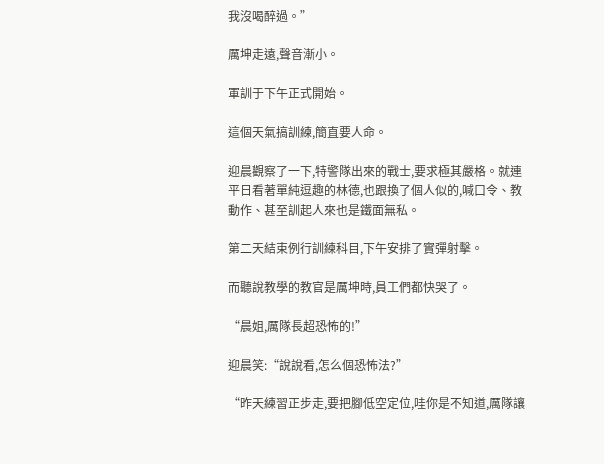我沒喝醉過。”

厲坤走遠,聲音漸小。

軍訓于下午正式開始。

這個天氣搞訓練,簡直要人命。

迎晨觀察了一下,特警隊出來的戰士,要求極其嚴格。就連平日看著單純逗趣的林德,也跟換了個人似的,喊口令、教動作、甚至訓起人來也是鐵面無私。

第二天結束例行訓練科目,下午安排了實彈射擊。

而聽說教學的教官是厲坤時,員工們都快哭了。

“晨姐,厲隊長超恐怖的!”

迎晨笑:“說說看,怎么個恐怖法?”

“昨天練習正步走,要把腳低空定位,哇你是不知道,厲隊讓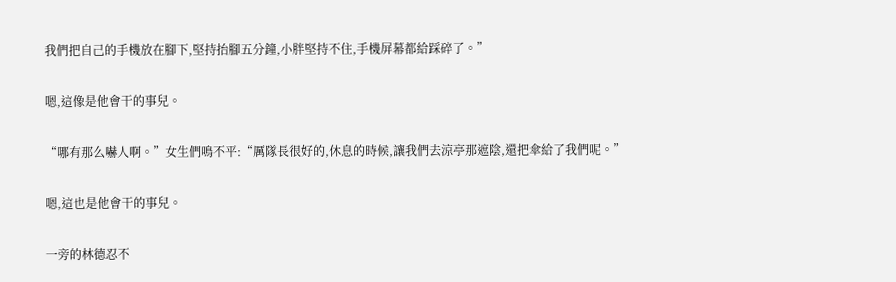我們把自己的手機放在腳下,堅持抬腳五分鐘,小胖堅持不住,手機屏幕都給踩碎了。”

嗯,這像是他會干的事兒。

“哪有那么嚇人啊。”女生們鳴不平:“厲隊長很好的,休息的時候,讓我們去涼亭那遮陰,還把傘給了我們呢。”

嗯,這也是他會干的事兒。

一旁的林德忍不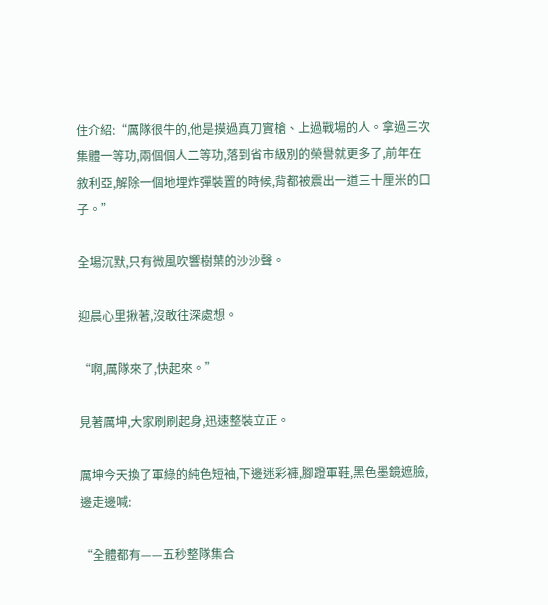住介紹:“厲隊很牛的,他是摸過真刀實槍、上過戰場的人。拿過三次集體一等功,兩個個人二等功,落到省市級別的榮譽就更多了,前年在敘利亞,解除一個地埋炸彈裝置的時候,背都被震出一道三十厘米的口子。”

全場沉默,只有微風吹響樹葉的沙沙聲。

迎晨心里揪著,沒敢往深處想。

“啊,厲隊來了,快起來。”

見著厲坤,大家刷刷起身,迅速整裝立正。

厲坤今天換了軍綠的純色短袖,下邊迷彩褲,腳蹬軍鞋,黑色墨鏡遮臉,邊走邊喊:

“全體都有——五秒整隊集合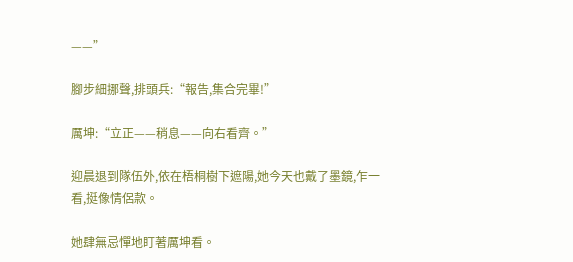——”

腳步細挪聲,排頭兵:“報告,集合完畢!”

厲坤:“立正——稍息——向右看齊。”

迎晨退到隊伍外,依在梧桐樹下遮陽,她今天也戴了墨鏡,乍一看,挺像情侶款。

她肆無忌憚地盯著厲坤看。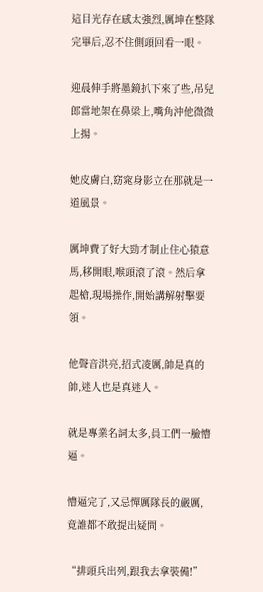這目光存在感太強烈,厲坤在整隊完畢后,忍不住側頭回看一眼。

迎晨伸手將墨鏡扒下來了些,吊兒郎當地架在鼻梁上,嘴角沖他微微上揚。

她皮膚白,窈窕身影立在那就是一道風景。

厲坤費了好大勁才制止住心猿意馬,移開眼,喉頭滾了滾。然后拿起槍,現場操作,開始講解射擊要領。

他聲音洪亮,招式凌厲,帥是真的帥,迷人也是真迷人。

就是專業名詞太多,員工們一臉懵逼。

懵逼完了,又忌憚厲隊長的嚴厲,竟誰都不敢提出疑問。

“排頭兵出列,跟我去拿裝備!”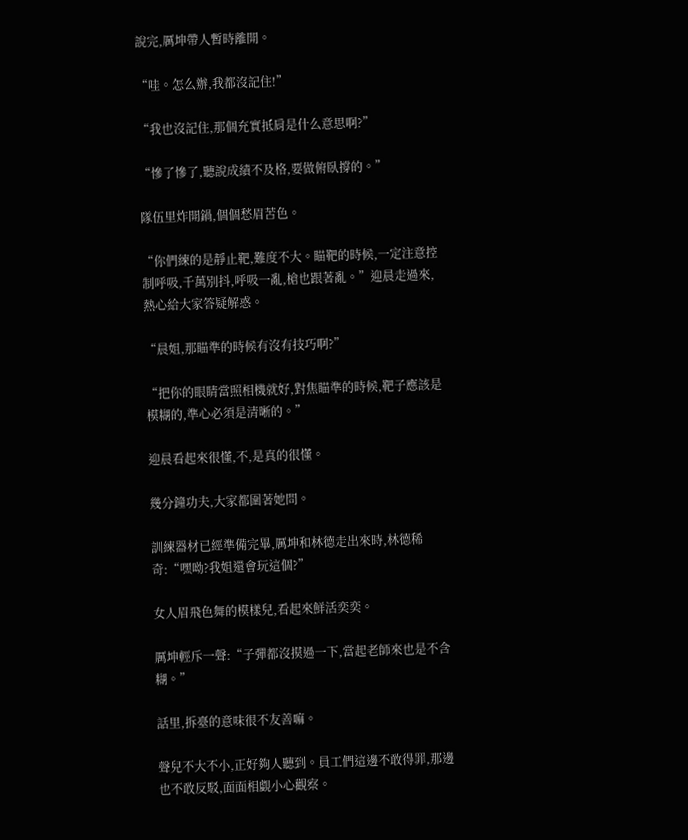說完,厲坤帶人暫時離開。

“哇。怎么辦,我都沒記住!”

“我也沒記住,那個充實抵肩是什么意思啊?”

“慘了慘了,聽說成績不及格,要做俯臥撐的。”

隊伍里炸開鍋,個個愁眉苦色。

“你們練的是靜止靶,難度不大。瞄靶的時候,一定注意控制呼吸,千萬別抖,呼吸一亂,槍也跟著亂。”迎晨走過來,熱心給大家答疑解惑。

“晨姐,那瞄準的時候有沒有技巧啊?”

“把你的眼睛當照相機就好,對焦瞄準的時候,靶子應該是模糊的,準心必須是清晰的。”

迎晨看起來很懂,不,是真的很懂。

幾分鐘功夫,大家都圍著她問。

訓練器材已經準備完畢,厲坤和林德走出來時,林德稀奇:“嘿呦?我姐還會玩這個?”

女人眉飛色舞的模樣兒,看起來鮮活奕奕。

厲坤輕斥一聲:“子彈都沒摸過一下,當起老師來也是不含糊。”

話里,拆臺的意味很不友善嘛。

聲兒不大不小,正好夠人聽到。員工們這邊不敢得罪,那邊也不敢反駁,面面相覷小心觀察。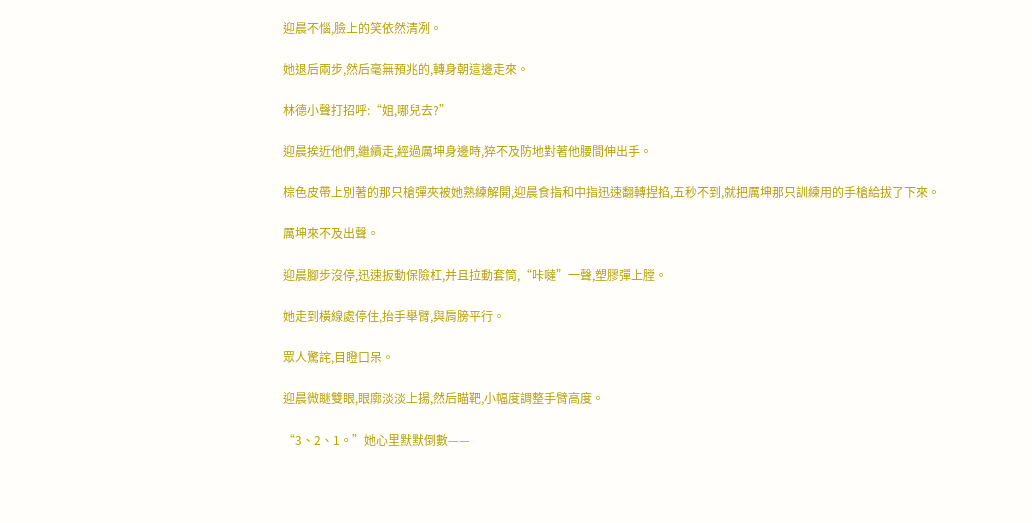迎晨不惱,臉上的笑依然清冽。

她退后兩步,然后毫無預兆的,轉身朝這邊走來。

林德小聲打招呼:“姐,哪兒去?”

迎晨挨近他們,繼續走,經過厲坤身邊時,猝不及防地對著他腰間伸出手。

棕色皮帶上別著的那只槍彈夾被她熟練解開,迎晨食指和中指迅速翻轉捏掐,五秒不到,就把厲坤那只訓練用的手槍給拔了下來。

厲坤來不及出聲。

迎晨腳步沒停,迅速扳動保險杠,并且拉動套筒,“咔噠”一聲,塑膠彈上膛。

她走到橫線處停住,抬手舉臂,與肩膀平行。

眾人驚詫,目瞪口呆。

迎晨微瞇雙眼,眼廓淡淡上揚,然后瞄靶,小幅度調整手臂高度。

“3、2、1。”她心里默默倒數——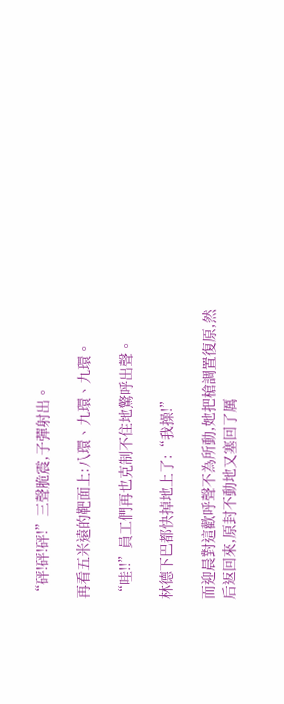“砰!砰!砰!”三聲脆震,子彈射出。

再看五米遠的靶面上:八環、九環、九環。

“哇!!”員工們再也克制不住地驚呼出聲。

林德下巴都快掉地上了:“我操!”

而迎晨對這歡呼聲不為所動,她把槍調置復原,然后返回來,原封不動地又塞回了厲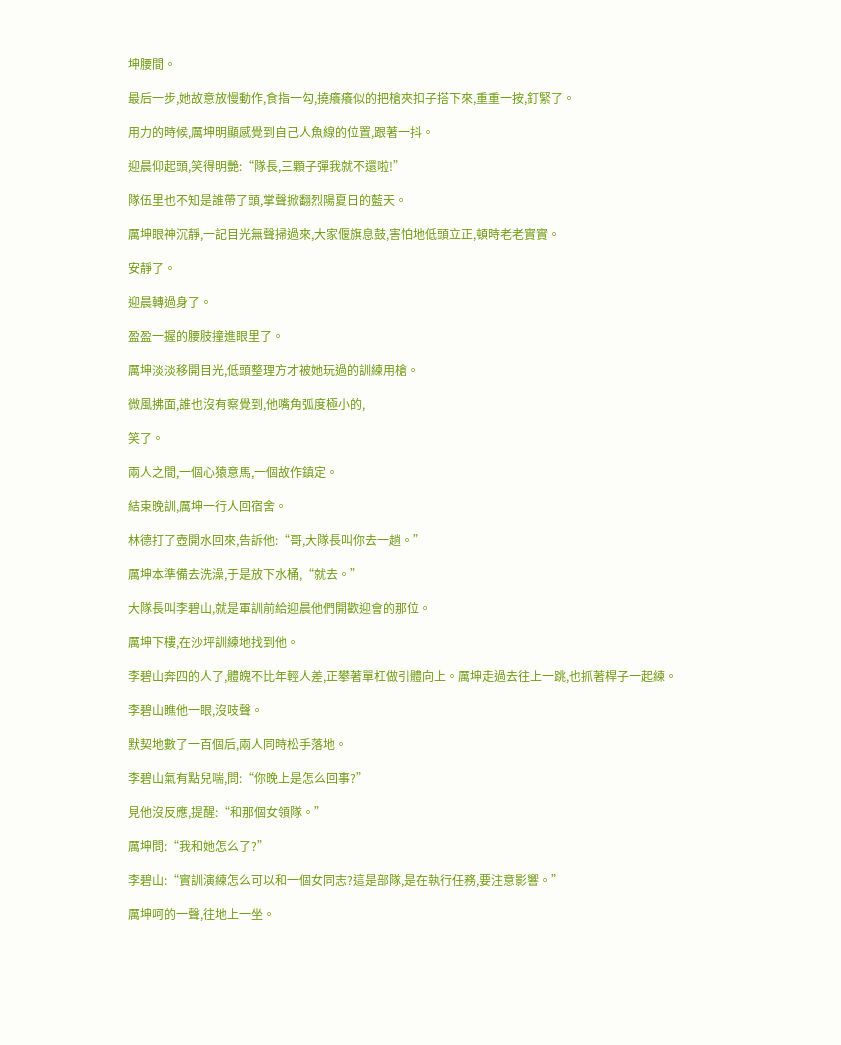坤腰間。

最后一步,她故意放慢動作,食指一勾,撓癢癢似的把槍夾扣子搭下來,重重一按,釘緊了。

用力的時候,厲坤明顯感覺到自己人魚線的位置,跟著一抖。

迎晨仰起頭,笑得明艷:“隊長,三顆子彈我就不還啦!”

隊伍里也不知是誰帶了頭,掌聲掀翻烈陽夏日的藍天。

厲坤眼神沉靜,一記目光無聲掃過來,大家偃旗息鼓,害怕地低頭立正,頓時老老實實。

安靜了。

迎晨轉過身了。

盈盈一握的腰肢撞進眼里了。

厲坤淡淡移開目光,低頭整理方才被她玩過的訓練用槍。

微風拂面,誰也沒有察覺到,他嘴角弧度極小的,

笑了。

兩人之間,一個心猿意馬,一個故作鎮定。

結束晚訓,厲坤一行人回宿舍。

林德打了壺開水回來,告訴他:“哥,大隊長叫你去一趟。”

厲坤本準備去洗澡,于是放下水桶,“就去。”

大隊長叫李碧山,就是軍訓前給迎晨他們開歡迎會的那位。

厲坤下樓,在沙坪訓練地找到他。

李碧山奔四的人了,體魄不比年輕人差,正攀著單杠做引體向上。厲坤走過去往上一跳,也抓著桿子一起練。

李碧山瞧他一眼,沒吱聲。

默契地數了一百個后,兩人同時松手落地。

李碧山氣有點兒喘,問:“你晚上是怎么回事?”

見他沒反應,提醒:“和那個女領隊。”

厲坤問:“我和她怎么了?”

李碧山:“實訓演練怎么可以和一個女同志?這是部隊,是在執行任務,要注意影響。”

厲坤呵的一聲,往地上一坐。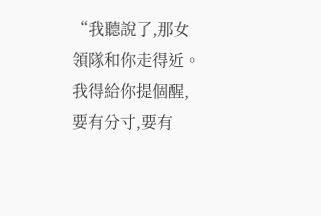“我聽說了,那女領隊和你走得近。我得給你提個醒,要有分寸,要有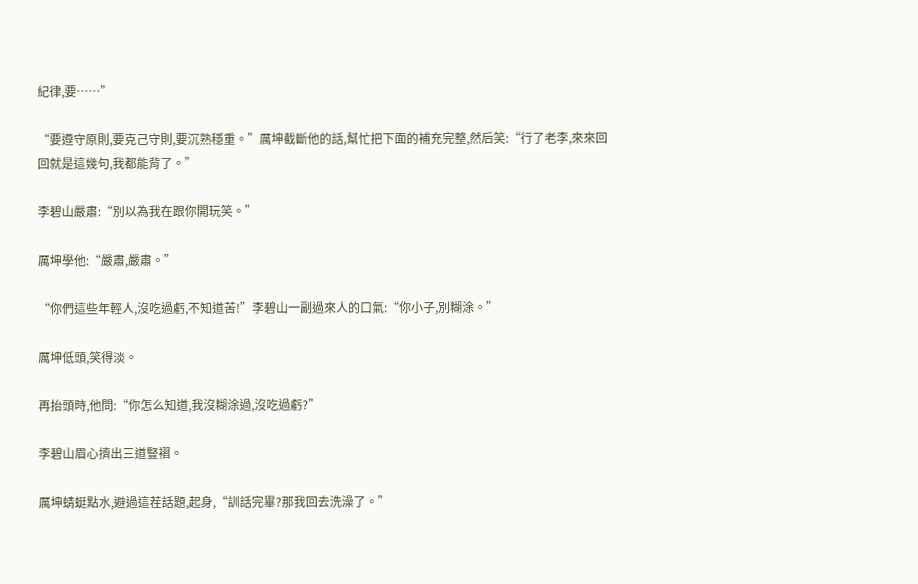紀律,要……”

“要遵守原則,要克己守則,要沉熟穩重。”厲坤截斷他的話,幫忙把下面的補充完整,然后笑:“行了老李,來來回回就是這幾句,我都能背了。”

李碧山嚴肅:“別以為我在跟你開玩笑。”

厲坤學他:“嚴肅,嚴肅。”

“你們這些年輕人,沒吃過虧,不知道苦!”李碧山一副過來人的口氣:“你小子,別糊涂。”

厲坤低頭,笑得淡。

再抬頭時,他問:“你怎么知道,我沒糊涂過,沒吃過虧?”

李碧山眉心擠出三道豎褶。

厲坤蜻蜓點水,避過這茬話題,起身,“訓話完畢?那我回去洗澡了。”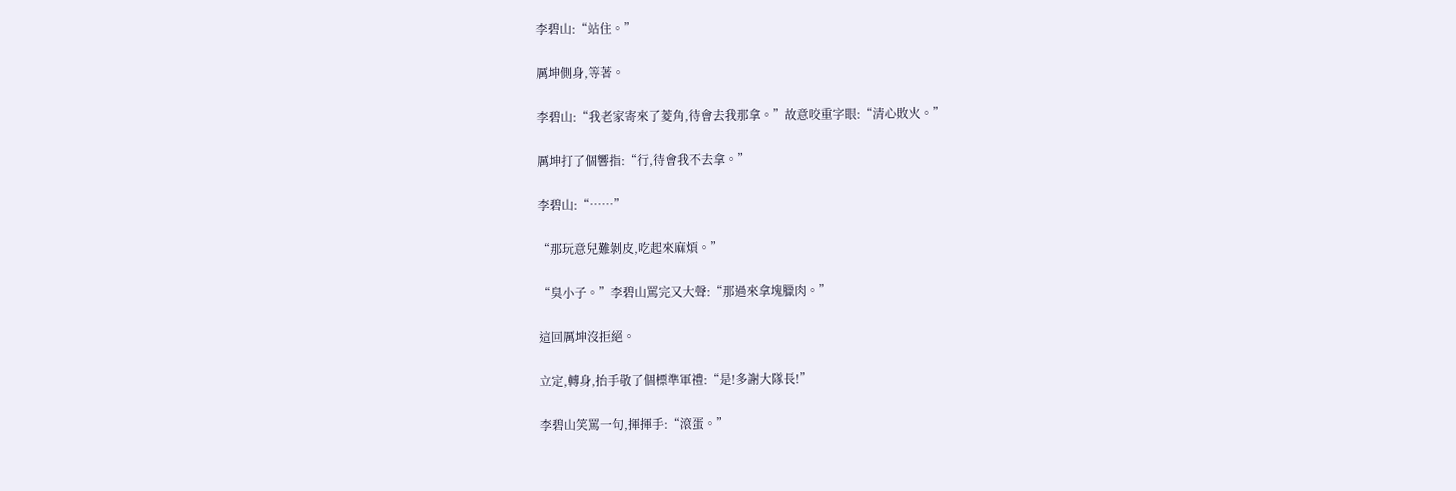李碧山:“站住。”

厲坤側身,等著。

李碧山:“我老家寄來了菱角,待會去我那拿。”故意咬重字眼:“清心敗火。”

厲坤打了個響指:“行,待會我不去拿。”

李碧山:“……”

“那玩意兒難剝皮,吃起來麻煩。”

“臭小子。”李碧山罵完又大聲:“那過來拿塊臘肉。”

這回厲坤沒拒絕。

立定,轉身,抬手敬了個標準軍禮:“是!多謝大隊長!”

李碧山笑罵一句,揮揮手:“滾蛋。”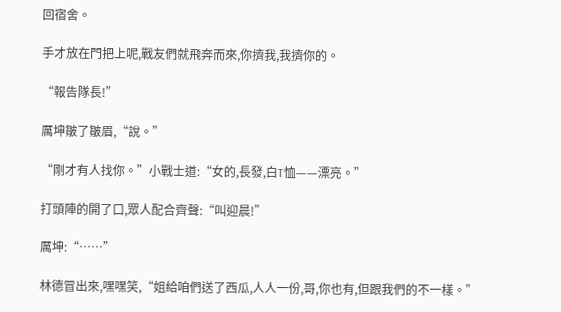回宿舍。

手才放在門把上呢,戰友們就飛奔而來,你擠我,我擠你的。

“報告隊長!”

厲坤皺了皺眉,“說。”

“剛才有人找你。”小戰士道:“女的,長發,白T恤——漂亮。”

打頭陣的開了口,眾人配合齊聲:“叫迎晨!”

厲坤:“……”

林德冒出來,嘿嘿笑,“姐給咱們送了西瓜,人人一份,哥,你也有,但跟我們的不一樣。”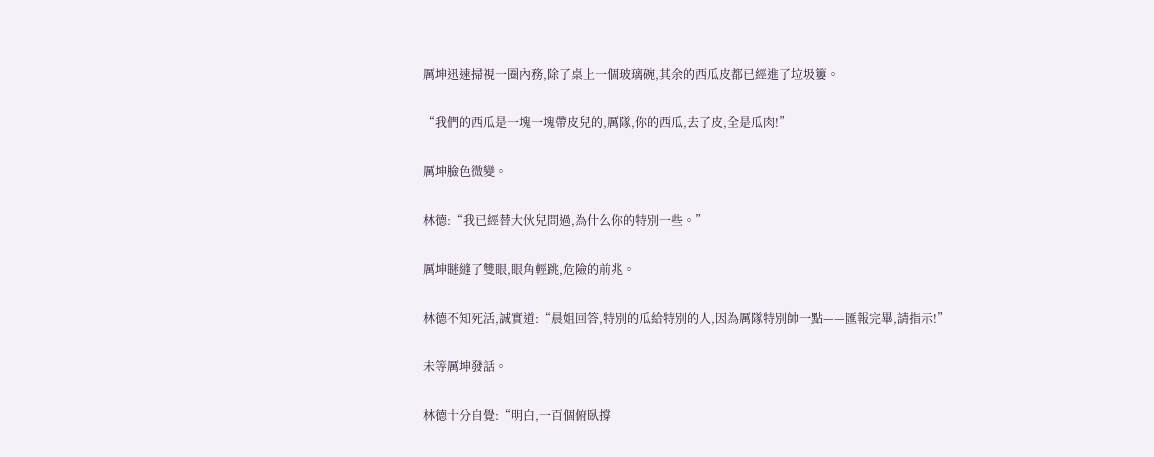厲坤迅速掃視一圈內務,除了桌上一個玻璃碗,其余的西瓜皮都已經進了垃圾簍。

“我們的西瓜是一塊一塊帶皮兒的,厲隊,你的西瓜,去了皮,全是瓜肉!”

厲坤臉色微變。

林德:“我已經替大伙兒問過,為什么你的特別一些。”

厲坤瞇縫了雙眼,眼角輕跳,危險的前兆。

林德不知死活,誠實道:“晨姐回答,特別的瓜給特別的人,因為厲隊特別帥一點——匯報完畢,請指示!”

未等厲坤發話。

林德十分自覺:“明白,一百個俯臥撐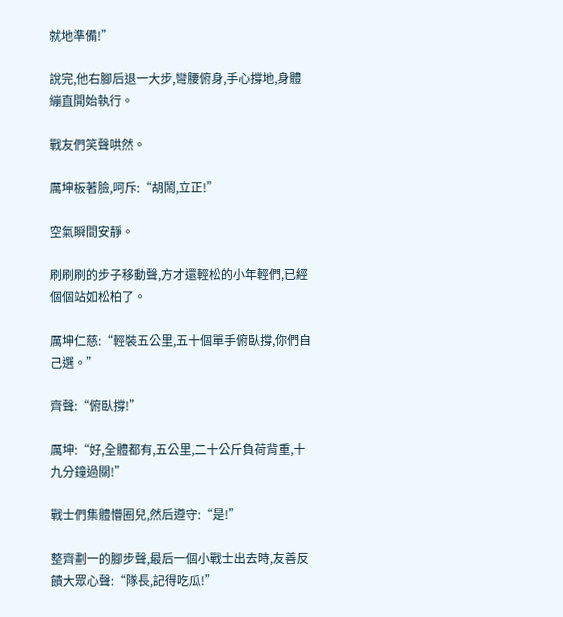就地準備!”

說完,他右腳后退一大步,彎腰俯身,手心撐地,身體繃直開始執行。

戰友們笑聲哄然。

厲坤板著臉,呵斥:“胡鬧,立正!”

空氣瞬間安靜。

刷刷刷的步子移動聲,方才還輕松的小年輕們,已經個個站如松柏了。

厲坤仁慈:“輕裝五公里,五十個單手俯臥撐,你們自己選。”

齊聲:“俯臥撐!”

厲坤:“好,全體都有,五公里,二十公斤負荷背重,十九分鐘過關!”

戰士們集體懵圈兒,然后遵守:“是!”

整齊劃一的腳步聲,最后一個小戰士出去時,友善反饋大眾心聲:“隊長,記得吃瓜!”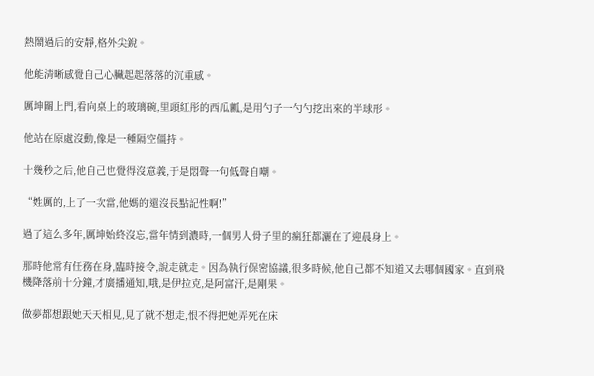熱鬧過后的安靜,格外尖銳。

他能清晰感覺自己心臟起起落落的沉重感。

厲坤關上門,看向桌上的玻璃碗,里頭紅彤的西瓜瓤,是用勺子一勺勺挖出來的半球形。

他站在原處沒動,像是一種隔空僵持。

十幾秒之后,他自己也覺得沒意義,于是悶聲一句低聲自嘲。

“姓厲的,上了一次當,他媽的還沒長點記性啊!”

過了這么多年,厲坤始終沒忘,當年情到濃時,一個男人骨子里的瘋狂都灑在了迎晨身上。

那時他常有任務在身,臨時接令,說走就走。因為執行保密協議,很多時候,他自己都不知道又去哪個國家。直到飛機降落前十分鐘,才廣播通知,哦,是伊拉克,是阿富汗,是剛果。

做夢都想跟她天天相見,見了就不想走,恨不得把她弄死在床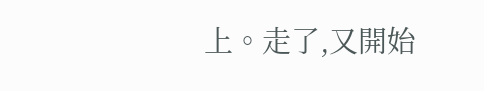上。走了,又開始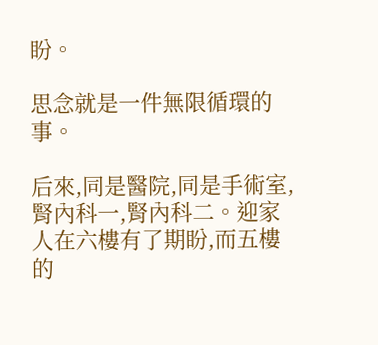盼。

思念就是一件無限循環的事。

后來,同是醫院,同是手術室,腎內科一,腎內科二。迎家人在六樓有了期盼,而五樓的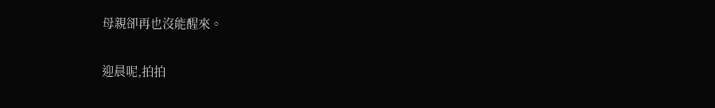母親卻再也沒能醒來。

迎晨呢,拍拍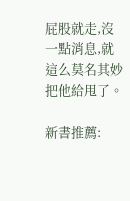屁股就走,沒一點消息,就這么莫名其妙把他給甩了。

新書推薦: